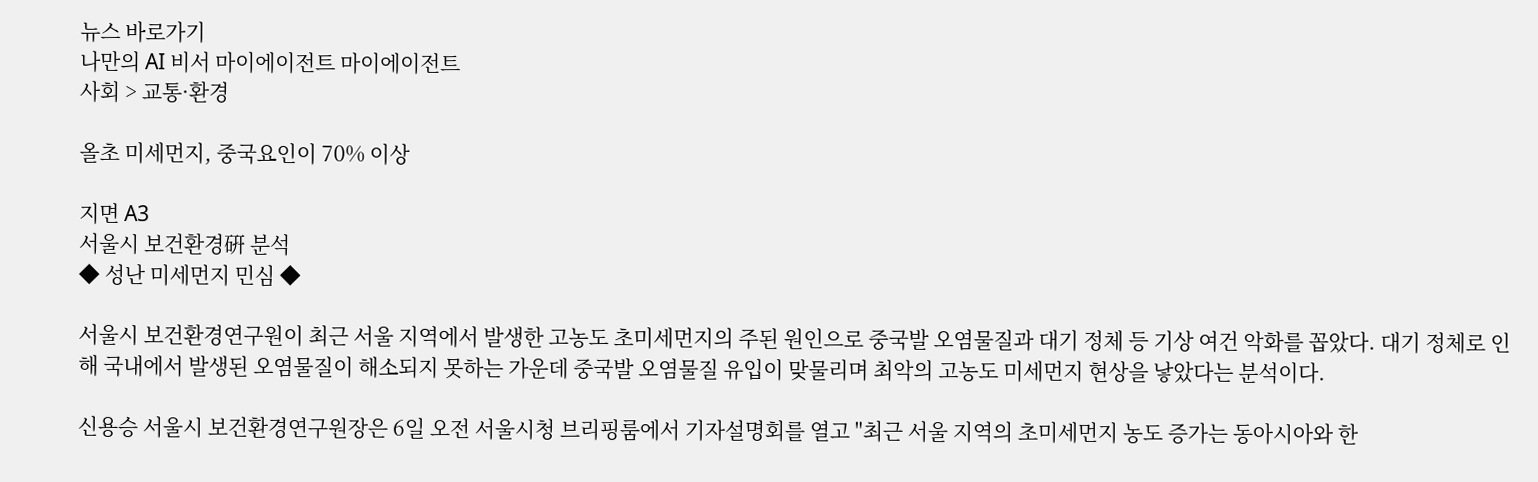뉴스 바로가기
나만의 AI 비서 마이에이전트 마이에이전트
사회 > 교통·환경

올초 미세먼지, 중국요인이 70% 이상

지면 A3
서울시 보건환경硏 분석
◆ 성난 미세먼지 민심 ◆

서울시 보건환경연구원이 최근 서울 지역에서 발생한 고농도 초미세먼지의 주된 원인으로 중국발 오염물질과 대기 정체 등 기상 여건 악화를 꼽았다. 대기 정체로 인해 국내에서 발생된 오염물질이 해소되지 못하는 가운데 중국발 오염물질 유입이 맞물리며 최악의 고농도 미세먼지 현상을 낳았다는 분석이다.

신용승 서울시 보건환경연구원장은 6일 오전 서울시청 브리핑룸에서 기자설명회를 열고 "최근 서울 지역의 초미세먼지 농도 증가는 동아시아와 한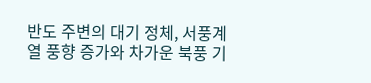반도 주변의 대기 정체, 서풍계열 풍향 증가와 차가운 북풍 기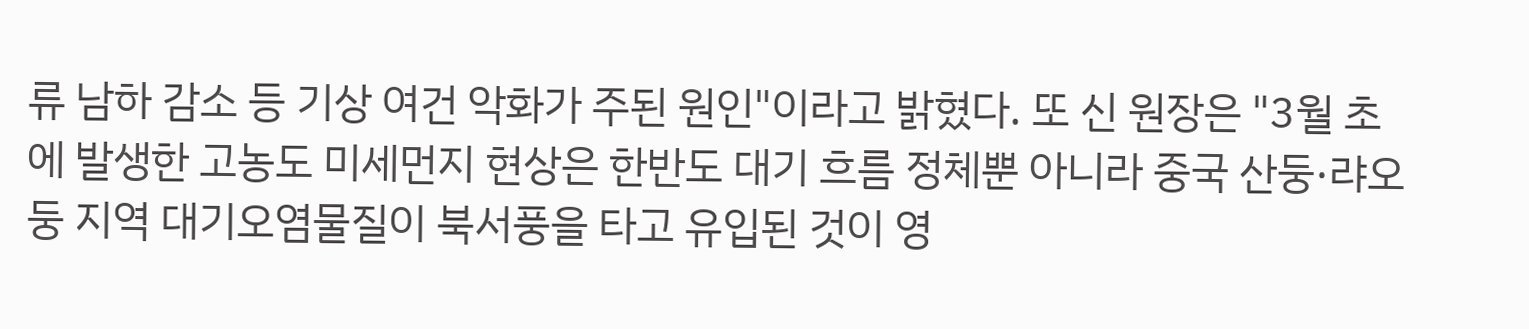류 남하 감소 등 기상 여건 악화가 주된 원인"이라고 밝혔다. 또 신 원장은 "3월 초에 발생한 고농도 미세먼지 현상은 한반도 대기 흐름 정체뿐 아니라 중국 산둥·랴오둥 지역 대기오염물질이 북서풍을 타고 유입된 것이 영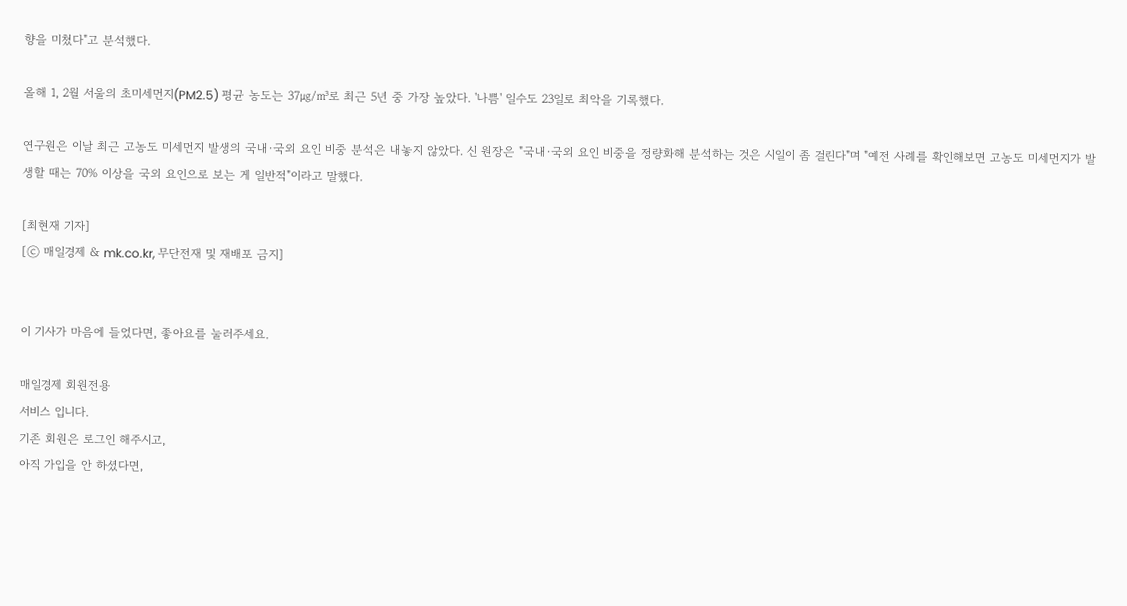향을 미쳤다"고 분석했다.

올해 1, 2월 서울의 초미세먼지(PM2.5) 평균 농도는 37㎍/㎥로 최근 5년 중 가장 높았다. '나쁨' 일수도 23일로 최악을 기록했다.

연구원은 이날 최근 고농도 미세먼지 발생의 국내·국외 요인 비중 분석은 내놓지 않았다. 신 원장은 "국내·국외 요인 비중을 정량화해 분석하는 것은 시일이 좀 걸린다"며 "예전 사례를 확인해보면 고농도 미세먼지가 발생할 때는 70% 이상을 국외 요인으로 보는 게 일반적"이라고 말했다.

[최현재 기자]
[ⓒ 매일경제 & mk.co.kr, 무단전재 및 재배포 금지]


이 기사가 마음에 들었다면, 좋아요를 눌러주세요.

매일경제 회원전용
서비스 입니다.
기존 회원은 로그인 해주시고,
아직 가입을 안 하셨다면,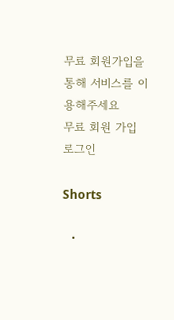무료 회원가입을 통해 서비스를 이용해주세요
무료 회원 가입
로그인

Shorts

  •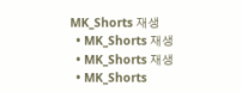MK_Shorts 재생
  • MK_Shorts 재생
  • MK_Shorts 재생
  • MK_Shorts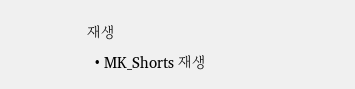재생
  • MK_Shorts 재생